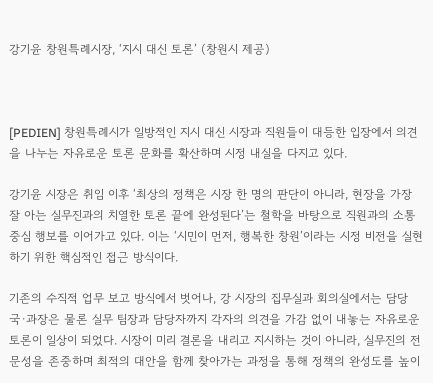강기윤 창원특례시장, ‘지시 대신 토론’ (창원시 제공)



[PEDIEN] 창원특례시가 일방적인 지시 대신 시장과 직원들이 대등한 입장에서 의견을 나누는 자유로운 토론 문화를 확산하며 시정 내실을 다지고 있다.

강기윤 시장은 취임 이후 ‘최상의 정책은 시장 한 명의 판단이 아니라, 현장을 가장 잘 아는 실무진과의 치열한 토론 끝에 완성된다’는 철학을 바탕으로 직원과의 소통 중심 행보를 이어가고 있다. 이는 ‘시민이 먼저, 행복한 창원’이라는 시정 비전을 실현하기 위한 핵심적인 접근 방식이다.

기존의 수직적 업무 보고 방식에서 벗어나, 강 시장의 집무실과 회의실에서는 담당 국·과장은 물론 실무 팀장과 담당자까지 각자의 의견을 가감 없이 내놓는 자유로운 토론이 일상이 되었다. 시장이 미리 결론을 내리고 지시하는 것이 아니라, 실무진의 전문성을 존중하며 최적의 대안을 함께 찾아가는 과정을 통해 정책의 완성도를 높이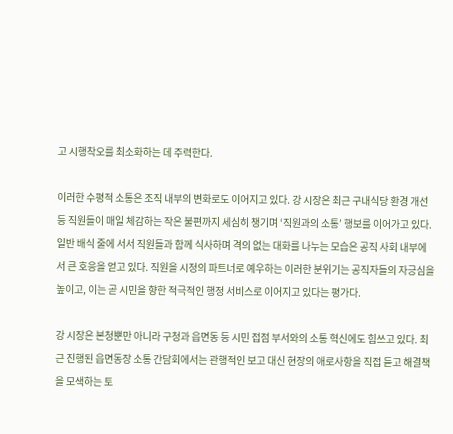고 시행착오를 최소화하는 데 주력한다.

이러한 수평적 소통은 조직 내부의 변화로도 이어지고 있다. 강 시장은 최근 구내식당 환경 개선 등 직원들이 매일 체감하는 작은 불편까지 세심히 챙기며 ‘직원과의 소통’ 행보를 이어가고 있다. 일반 배식 줄에 서서 직원들과 함께 식사하며 격의 없는 대화를 나누는 모습은 공직 사회 내부에서 큰 호응을 얻고 있다. 직원을 시정의 파트너로 예우하는 이러한 분위기는 공직자들의 자긍심을 높이고, 이는 곧 시민을 향한 적극적인 행정 서비스로 이어지고 있다는 평가다.

강 시장은 본청뿐만 아니라 구청과 읍면동 등 시민 접점 부서와의 소통 혁신에도 힘쓰고 있다. 최근 진행된 읍면동장 소통 간담회에서는 관행적인 보고 대신 현장의 애로사항을 직접 듣고 해결책을 모색하는 토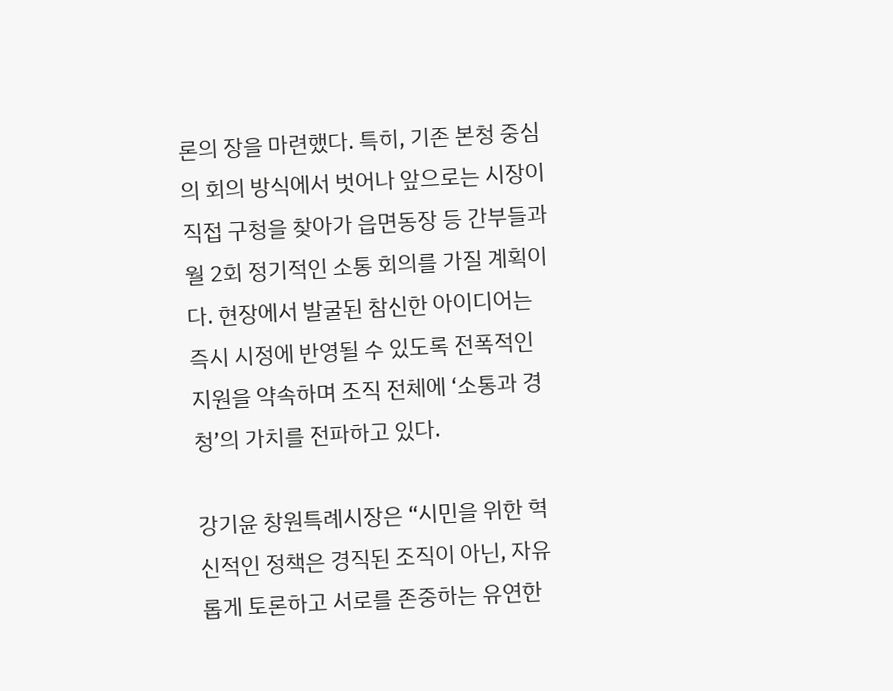론의 장을 마련했다. 특히, 기존 본청 중심의 회의 방식에서 벗어나 앞으로는 시장이 직접 구청을 찾아가 읍면동장 등 간부들과 월 2회 정기적인 소통 회의를 가질 계획이다. 현장에서 발굴된 참신한 아이디어는 즉시 시정에 반영될 수 있도록 전폭적인 지원을 약속하며 조직 전체에 ‘소통과 경청’의 가치를 전파하고 있다.

강기윤 창원특례시장은 “시민을 위한 혁신적인 정책은 경직된 조직이 아닌, 자유롭게 토론하고 서로를 존중하는 유연한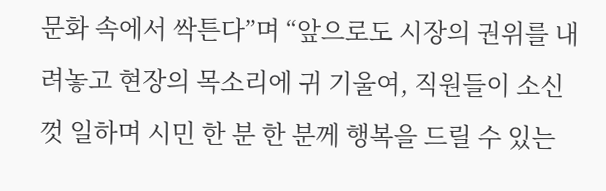문화 속에서 싹튼다”며 “앞으로도 시장의 권위를 내려놓고 현장의 목소리에 귀 기울여, 직원들이 소신껏 일하며 시민 한 분 한 분께 행복을 드릴 수 있는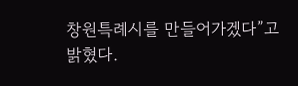창원특례시를 만들어가겠다”고 밝혔다.